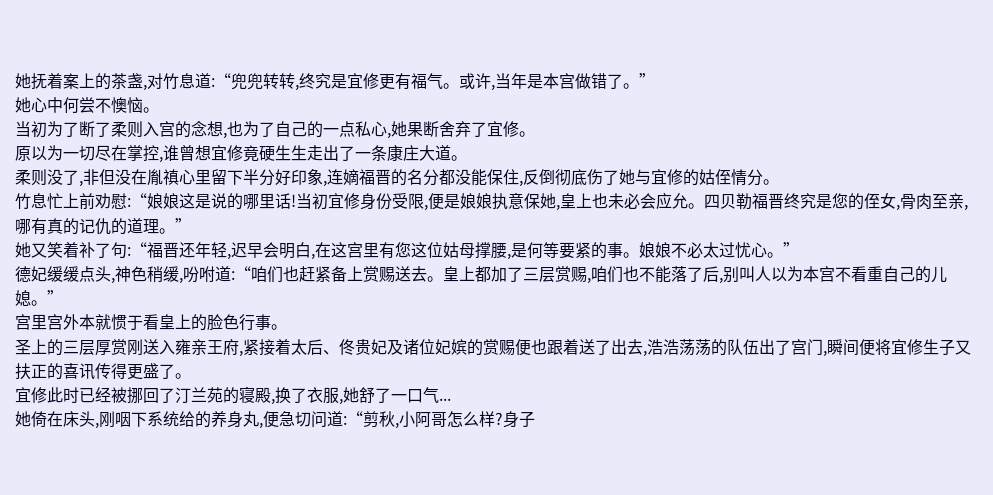她抚着案上的茶盏,对竹息道:“兜兜转转,终究是宜修更有福气。或许,当年是本宫做错了。”
她心中何尝不懊恼。
当初为了断了柔则入宫的念想,也为了自己的一点私心,她果断舍弃了宜修。
原以为一切尽在掌控,谁曾想宜修竟硬生生走出了一条康庄大道。
柔则没了,非但没在胤禛心里留下半分好印象,连嫡福晋的名分都没能保住,反倒彻底伤了她与宜修的姑侄情分。
竹息忙上前劝慰:“娘娘这是说的哪里话!当初宜修身份受限,便是娘娘执意保她,皇上也未必会应允。四贝勒福晋终究是您的侄女,骨肉至亲,哪有真的记仇的道理。”
她又笑着补了句:“福晋还年轻,迟早会明白,在这宫里有您这位姑母撑腰,是何等要紧的事。娘娘不必太过忧心。”
德妃缓缓点头,神色稍缓,吩咐道:“咱们也赶紧备上赏赐送去。皇上都加了三层赏赐,咱们也不能落了后,别叫人以为本宫不看重自己的儿媳。”
宫里宫外本就惯于看皇上的脸色行事。
圣上的三层厚赏刚送入雍亲王府,紧接着太后、佟贵妃及诸位妃嫔的赏赐便也跟着送了出去,浩浩荡荡的队伍出了宫门,瞬间便将宜修生子又扶正的喜讯传得更盛了。
宜修此时已经被挪回了汀兰苑的寝殿,换了衣服,她舒了一口气...
她倚在床头,刚咽下系统给的养身丸,便急切问道:“剪秋,小阿哥怎么样?身子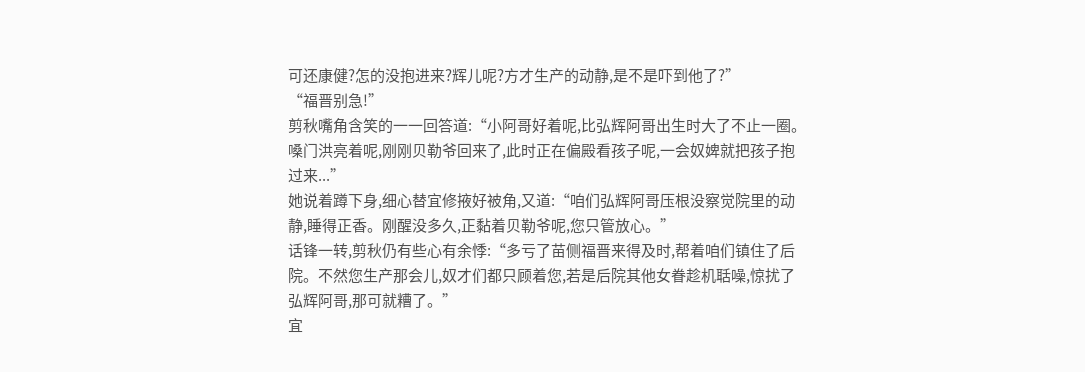可还康健?怎的没抱进来?辉儿呢?方才生产的动静,是不是吓到他了?”
“福晋别急!”
剪秋嘴角含笑的一一回答道:“小阿哥好着呢,比弘辉阿哥出生时大了不止一圈。嗓门洪亮着呢,刚刚贝勒爷回来了,此时正在偏殿看孩子呢,一会奴婢就把孩子抱过来...”
她说着蹲下身,细心替宜修掖好被角,又道:“咱们弘辉阿哥压根没察觉院里的动静,睡得正香。刚醒没多久,正黏着贝勒爷呢,您只管放心。”
话锋一转,剪秋仍有些心有余悸:“多亏了苗侧福晋来得及时,帮着咱们镇住了后院。不然您生产那会儿,奴才们都只顾着您,若是后院其他女眷趁机聒噪,惊扰了弘辉阿哥,那可就糟了。”
宜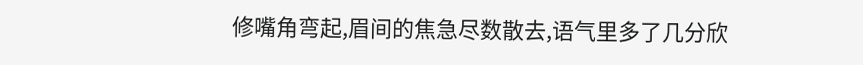修嘴角弯起,眉间的焦急尽数散去,语气里多了几分欣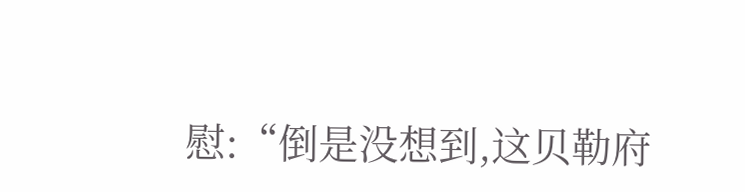慰:“倒是没想到,这贝勒府